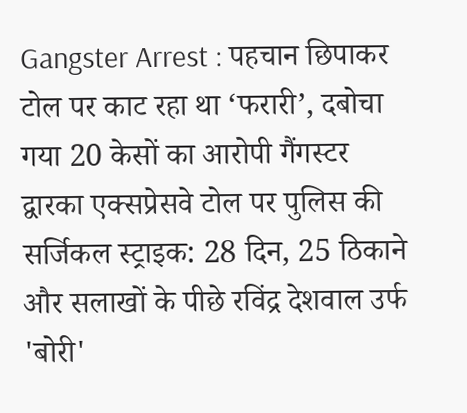Gangster Arrest : पहचान छिपाकर टोल पर काट रहा था ‘फरारी’, दबोचा गया 20 केसों का आरोपी गैंगस्टर
द्वारका एक्सप्रेसवे टोल पर पुलिस की सर्जिकल स्ट्राइक: 28 दिन, 25 ठिकाने और सलाखों के पीछे रविंद्र देशवाल उर्फ 'बोरी'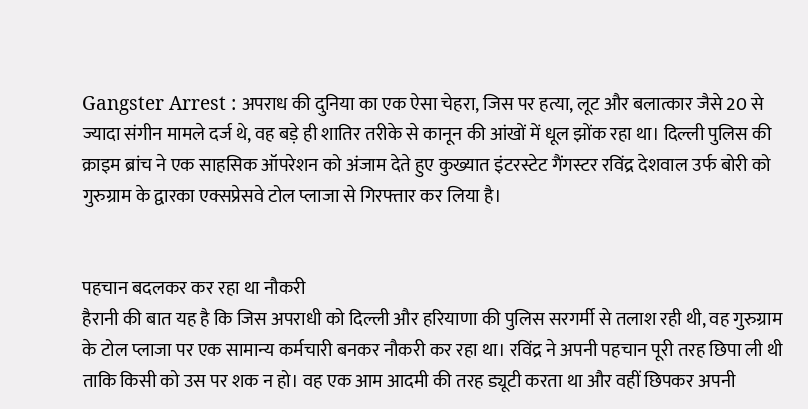Gangster Arrest : अपराध की दुनिया का एक ऐसा चेहरा, जिस पर हत्या, लूट और बलात्कार जैसे 20 से ज्यादा संगीन मामले दर्ज थे, वह बड़े ही शातिर तरीके से कानून की आंखों में धूल झोंक रहा था। दिल्ली पुलिस की क्राइम ब्रांच ने एक साहसिक ऑपरेशन को अंजाम देते हुए कुख्यात इंटरस्टेट गैंगस्टर रविंद्र देशवाल उर्फ बोरी को गुरुग्राम के द्वारका एक्सप्रेसवे टोल प्लाजा से गिरफ्तार कर लिया है।


पहचान बदलकर कर रहा था नौकरी
हैरानी की बात यह है कि जिस अपराधी को दिल्ली और हरियाणा की पुलिस सरगर्मी से तलाश रही थी, वह गुरुग्राम के टोल प्लाजा पर एक सामान्य कर्मचारी बनकर नौकरी कर रहा था। रविंद्र ने अपनी पहचान पूरी तरह छिपा ली थी ताकि किसी को उस पर शक न हो। वह एक आम आदमी की तरह ड्यूटी करता था और वहीं छिपकर अपनी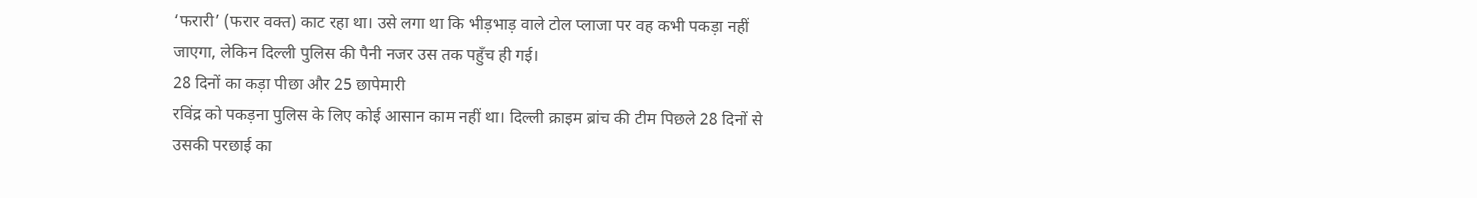‘फरारी’ (फरार वक्त) काट रहा था। उसे लगा था कि भीड़भाड़ वाले टोल प्लाजा पर वह कभी पकड़ा नहीं जाएगा, लेकिन दिल्ली पुलिस की पैनी नजर उस तक पहुँच ही गई।
28 दिनों का कड़ा पीछा और 25 छापेमारी
रविंद्र को पकड़ना पुलिस के लिए कोई आसान काम नहीं था। दिल्ली क्राइम ब्रांच की टीम पिछले 28 दिनों से उसकी परछाई का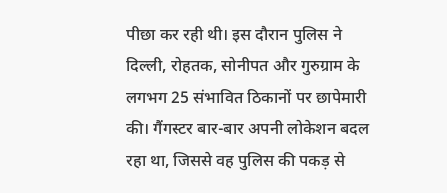पीछा कर रही थी। इस दौरान पुलिस ने दिल्ली, रोहतक, सोनीपत और गुरुग्राम के लगभग 25 संभावित ठिकानों पर छापेमारी की। गैंगस्टर बार-बार अपनी लोकेशन बदल रहा था, जिससे वह पुलिस की पकड़ से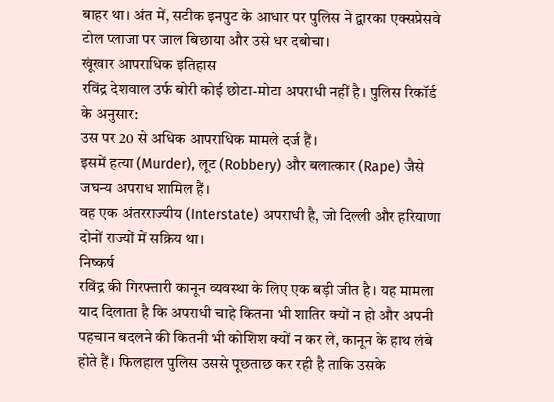बाहर था। अंत में, सटीक इनपुट के आधार पर पुलिस ने द्वारका एक्सप्रेसवे टोल प्लाजा पर जाल बिछाया और उसे धर दबोचा।
खूंखार आपराधिक इतिहास
रविंद्र देशवाल उर्फ बोरी कोई छोटा-मोटा अपराधी नहीं है। पुलिस रिकॉर्ड के अनुसार:
उस पर 20 से अधिक आपराधिक मामले दर्ज हैं।
इसमें हत्या (Murder), लूट (Robbery) और बलात्कार (Rape) जैसे जघन्य अपराध शामिल हैं।
वह एक अंतरराज्यीय (Interstate) अपराधी है, जो दिल्ली और हरियाणा दोनों राज्यों में सक्रिय था।
निष्कर्ष
रविंद्र की गिरफ्तारी कानून व्यवस्था के लिए एक बड़ी जीत है। यह मामला याद दिलाता है कि अपराधी चाहे कितना भी शातिर क्यों न हो और अपनी पहचान बदलने की कितनी भी कोशिश क्यों न कर ले, कानून के हाथ लंबे होते हैं। फिलहाल पुलिस उससे पूछताछ कर रही है ताकि उसके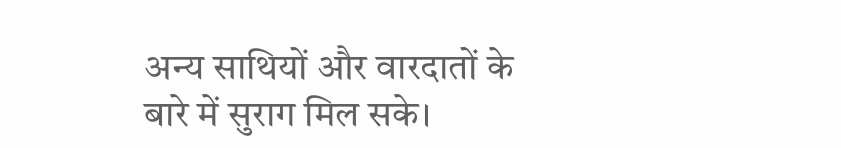अन्य साथियों और वारदातों के बारे में सुराग मिल सके।